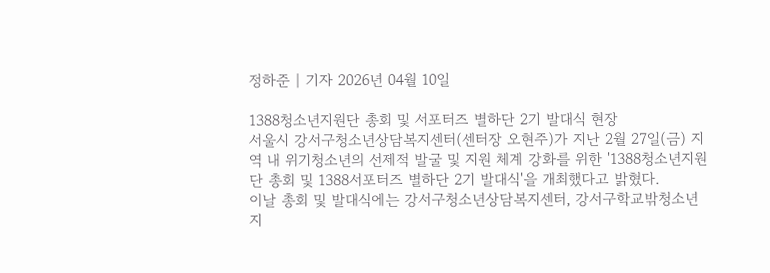정하준 | 기자 2026년 04월 10일

1388청소년지원단 총회 및 서포터즈 별하단 2기 발대식 현장
서울시 강서구청소년상담복지센터(센터장 오현주)가 지난 2월 27일(금) 지역 내 위기청소년의 선제적 발굴 및 지원 체계 강화를 위한 '1388청소년지원단 총회 및 1388서포터즈 별하단 2기 발대식'을 개최했다고 밝혔다.
이날 총회 및 발대식에는 강서구청소년상담복지센터, 강서구학교밖청소년지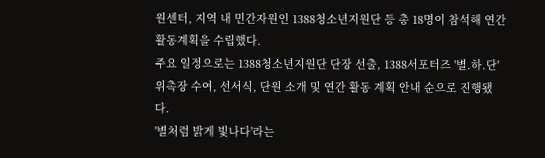원센터, 지역 내 민간자원인 1388청소년지원단 등 총 18명이 참석해 연간 활동계획을 수립했다.
주요 일정으로는 1388청소년지원단 단장 선출, 1388서포터즈 '별.하.단' 위촉장 수여, 선서식, 단원 소개 및 연간 활동 계획 안내 순으로 진행됐다.
'별처럼 밝게 빛나다'라는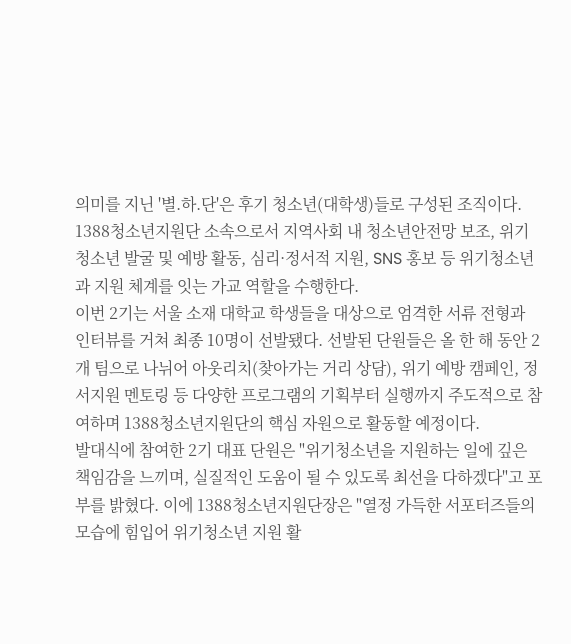의미를 지닌 '별.하.단'은 후기 청소년(대학생)들로 구성된 조직이다. 1388청소년지원단 소속으로서 지역사회 내 청소년안전망 보조, 위기청소년 발굴 및 예방 활동, 심리·정서적 지원, SNS 홍보 등 위기청소년과 지원 체계를 잇는 가교 역할을 수행한다.
이번 2기는 서울 소재 대학교 학생들을 대상으로 엄격한 서류 전형과 인터뷰를 거쳐 최종 10명이 선발됐다. 선발된 단원들은 올 한 해 동안 2개 팀으로 나뉘어 아웃리치(찾아가는 거리 상담), 위기 예방 캠페인, 정서지원 멘토링 등 다양한 프로그램의 기획부터 실행까지 주도적으로 참여하며 1388청소년지원단의 핵심 자원으로 활동할 예정이다.
발대식에 참여한 2기 대표 단원은 "위기청소년을 지원하는 일에 깊은 책임감을 느끼며, 실질적인 도움이 될 수 있도록 최선을 다하겠다"고 포부를 밝혔다. 이에 1388청소년지원단장은 "열정 가득한 서포터즈들의 모습에 힘입어 위기청소년 지원 활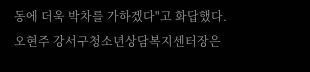동에 더욱 박차를 가하겠다"고 화답했다.
오현주 강서구청소년상담복지센터장은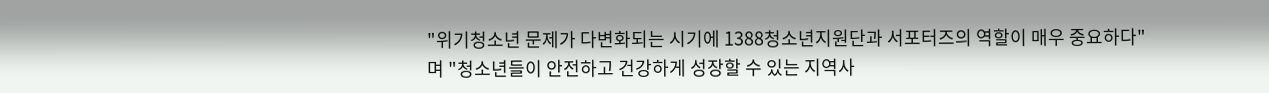"위기청소년 문제가 다변화되는 시기에 1388청소년지원단과 서포터즈의 역할이 매우 중요하다"며 "청소년들이 안전하고 건강하게 성장할 수 있는 지역사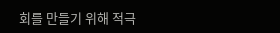회를 만들기 위해 적극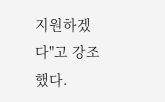지원하겠다"고 강조했다.